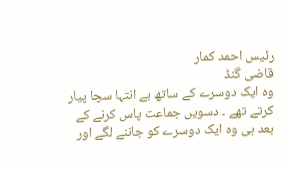رئیس احمد کمار
قاضی گنڈ
وہ ایک دوسرے کے ساتھ بے انتہا سچا پیار کرتے تھے ۔ دسویں جماعت پاس کرنے کے بعد ہی وہ ایک دوسرے کو جاننے لگے اور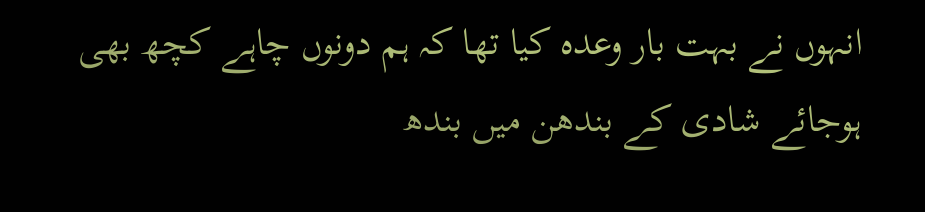انہوں نے بہت بار وعدہ کیا تھا کہ ہم دونوں چاہے کچھ بھی ہوجائے شادی کے بندھن میں بندھ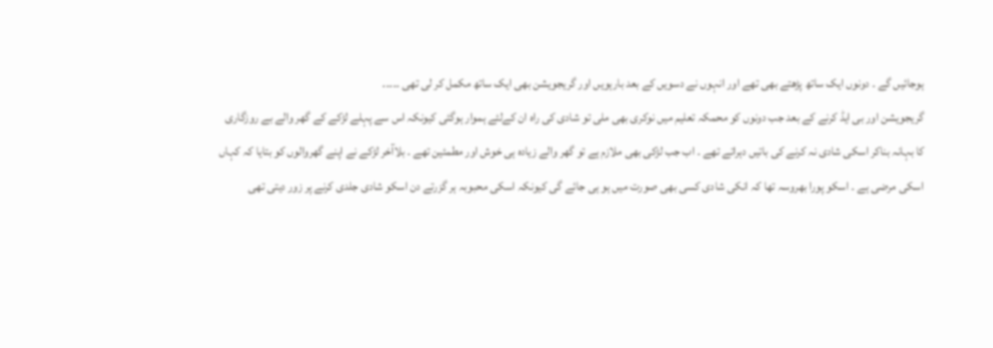ہوجائیں گے ۔ دونوں ایک ساتھ پڑھتے بھی تھے اور انہوں نے دسویں کے بعد بارہویں اور گریجویشن بھی ایک ساتھ مکمل کر لی تھی ۔۔۔۔۔
گریجویشن اور بی ایڈ کرنے کے بعد جب دونوں کو محمکہ تعلیم میں نوکری بھی ملی تو شادی کی راہ ان کےلئے ہموار ہوگئی کیونکہ اس سے پہلے لڑکے کے گھر والے بے روزگاری کا بہانہ بناکر اسکی شادی نہ کرنے کی باتیں دہراتے تھے ۔ اب جب لڑکی بھی ملازم ہے تو گھر والے زیادہ ہی خوش اور مطمئین تھے ۔ بلاآخر لڑکے نے اپنے گھروالوں کو بتایا کہ کہاں اسکی مرضی ہے ۔ اسکو پورا بھروسہ تھا کہ انکی شادی کسی بھی صورت میں ہو ہی جائے گی کیونکہ اسکی محبوبہ ہر گزرتے دن اسکو شادی جلدی کرنے پر زور دیتی تھی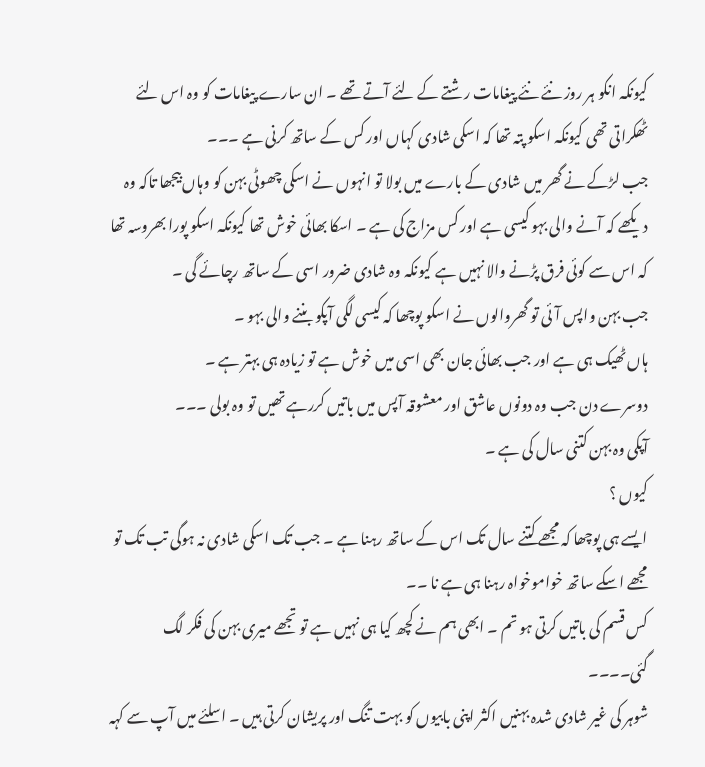کیونکہ انکو ہر روز نئے نئے پیغامات رشتے کے لئے آتے تھے ۔ ان سارے پیغامات کو وہ اس لئے ٹھکراتی تھی کیونکہ اسکو پتہ تھا کہ اسکی شادی کہاں اور کس کے ساتھ کرنی ہے ۔۔۔
جب لڑکے نے گھر میں شادی کے بارے میں بولا تو انہوں نے اسکی چھوٹی بہن کو وہاں بیجھا تاکہ وہ دیکھے کہ آنے والی بہو کیسی ہے اور کس مزاج کی ہے ۔ اسکا بھائی خوش تھا کیونکہ اسکو پورا بھروسہ تھا کہ اس سے کوئی فرق پڑنے والا نہیں ہے کیونکہ وہ شادی ضرور اسی کے ساتھ رچائے گی ۔
جب بہن واپس آئی تو گھروالوں نے اسکو پوچھا کہ کیسی لگی آپکو بننے والی بہو ۔
ہاں ٹھیک ہی ہے اور جب بھائی جان بھی اسی میں خوش ہے تو زیادہ ہی بہتر ہے ۔
دوسرے دن جب وہ دونوں عاشق اور معشوقہ آپس میں باتیں کررہے تھیں تو وہ بولی ۔۔۔
آپکی وہ بہن کتنی سال کی ہے ۔
کیوں ؟
ایسے ہی پوچھا کہ مجھے کتنے سال تک اس کے ساتھ رہنا ہے ۔ جب تک اسکی شادی نہ ہوگی تب تک تو مجھے اسکے ساتھ خواموخواہ رہنا ہی ہے نا ۔۔
کس قسم کی باتیں کرتی ہو تم ۔ ابھی ہم نے کچھ کیا ہی نہیں ہے تو تجھے میری بہن کی فکر لگ گئی۔۔۔۔
شوہر کی غیر شادی شدہ بہنیں اکثر اپنی بابیوں کو بہت تنگ اور پریشان کرتی ہیں ۔ اسلئے میں آپ سے کہہ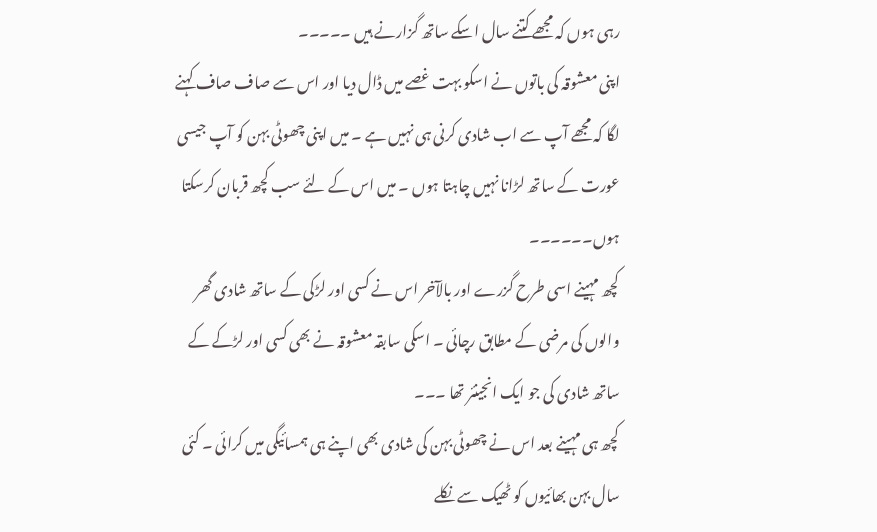رہی ہوں کہ مجھے کتنے سال اسکے ساتھ گزارنے ہیں ۔۔۔۔۔
اپنی معشوقہ کی باتوں نے اسکو بہت غصے میں ڈال دیا اور اس سے صاف صاف کہنے لگا کہ مجھے آپ سے اب شادی کرنی ہی نہیں ہے ۔ میں اپنی چھوٹی بہن کو آپ جیسی عورت کے ساتھ لڑانا نہیں چاہتا ہوں ۔ میں اس کے لئے سب کچھ قربان کرسکتا ہوں۔۔۔۔۔۔
کچھ مہینے اسی طرح گزرے اور بالآخر اس نے کسی اور لڑکی کے ساتھ شادی گھر والوں کی مرضی کے مطابق رچائی ۔ اسکی سابقہ معشوقہ نے بھی کسی اور لڑکے کے ساتھ شادی کی جو ایک انجینئر تھا ۔۔۔
کچھ ہی مہینے بعد اس نے چھوٹی بہن کی شادی بھی اپنے ہی ہمسائیگی میں کرائی ۔ کئی سال بہن بھائیوں کو ٹھیک سے نکلے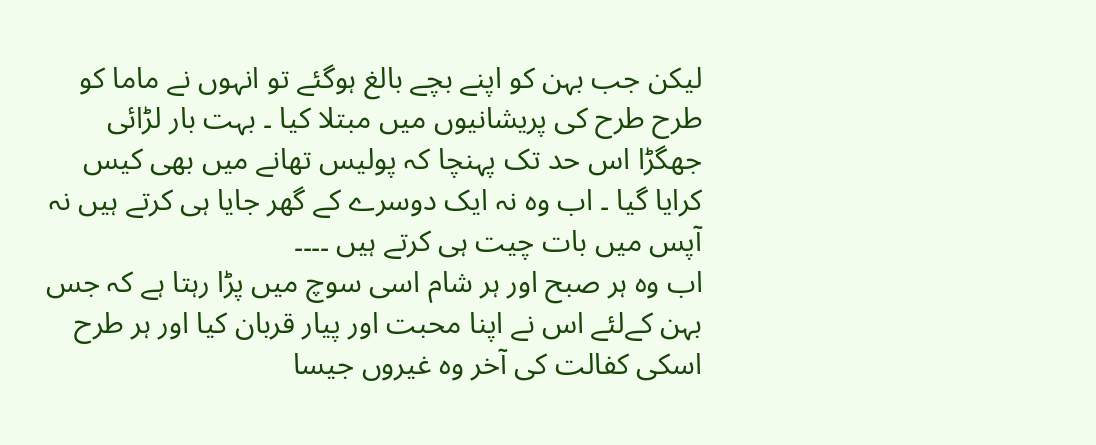لیکن جب بہن کو اپنے بچے بالغ ہوگئے تو انہوں نے ماما کو طرح طرح کی پریشانیوں میں مبتلا کیا ۔ بہت بار لڑائی جھگڑا اس حد تک پہنچا کہ پولیس تھانے میں بھی کیس کرایا گیا ۔ اب وہ نہ ایک دوسرے کے گھر جایا ہی کرتے ہیں نہ آپس میں بات چیت ہی کرتے ہیں ۔۔۔۔
اب وہ ہر صبح اور ہر شام اسی سوچ میں پڑا رہتا ہے کہ جس بہن کےلئے اس نے اپنا محبت اور پیار قربان کیا اور ہر طرح اسکی کفالت کی آخر وہ غیروں جیسا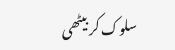سلوک کر بیٹھی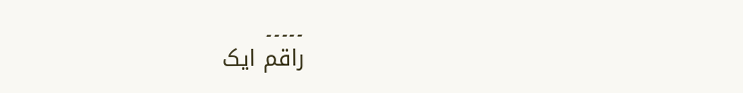۔۔۔۔۔
راقم ایک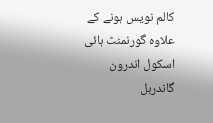کالم نویس ہونے کے علاوہ گورنمنٹ ہائی اسکول اندرون گاندربل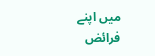میں اپنے فرائض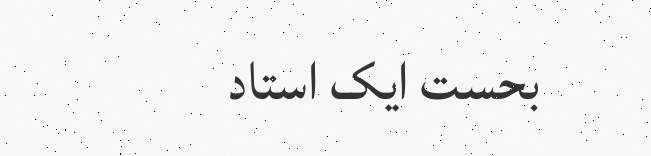بحست ایک استاد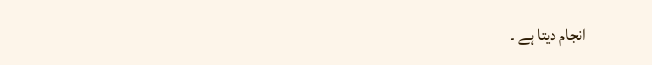انجام دیتا ہے ۔